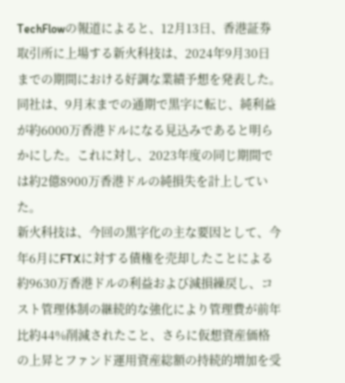TechFlowの報道によると、12月13日、香港証券取引所に上場する新火科技は、2024年9月30日までの期間における好調な業績予想を発表した。同社は、9月末までの通期で黒字に転じ、純利益が約6000万香港ドルになる見込みであると明らかにした。これに対し、2023年度の同じ期間では約2億8900万香港ドルの純損失を計上していた。
新火科技は、今回の黒字化の主な要因として、今年6月にFTXに対する債権を売却したことによる約9630万香港ドルの利益および減損繰戻し、コスト管理体制の継続的な強化により管理費が前年比約44%削減されたこと、さらに仮想資産価格の上昇とファンド運用資産総額の持続的増加を受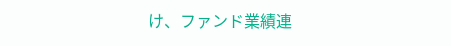け、ファンド業績連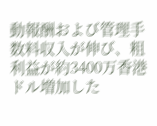動報酬および管理手数料収入が伸び、粗利益が約3400万香港ドル増加した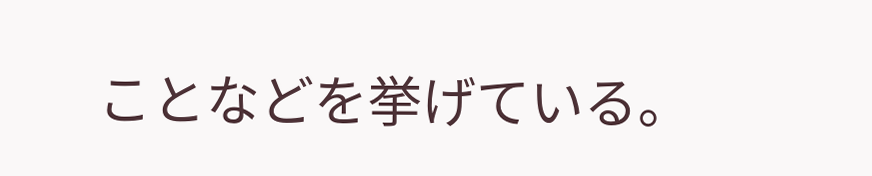ことなどを挙げている。